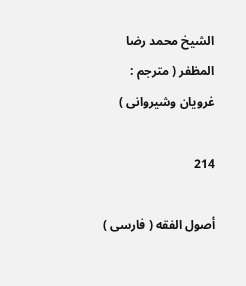الشيخ محمد رضا المظفر ( مترجم : غرويان وشيروانى )

214

أصول الفقه ( فارسى )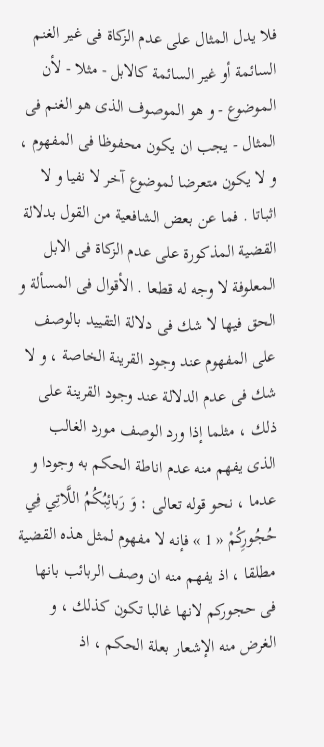فلا يدل المثال على عدم الزكاة فى غير الغنم السائمة أو غير السائمة كالابل - مثلا - لأن الموضوع - و هو الموصوف الذى هو الغنم فى المثال - يجب ان يكون محفوظا فى المفهوم ، و لا يكون متعرضا لموضوع آخر لا نفيا و لا اثباتا . فما عن بعض الشافعية من القول بدلالة القضية المذكورة على عدم الزكاة فى الابل المعلوفة لا وجه له قطعا . الأقوال فى المسألة و الحق فيها لا شك فى دلالة التقييد بالوصف على المفهوم عند وجود القرينة الخاصة ، و لا شك فى عدم الدلالة عند وجود القرينة على ذلك ، مثلما إذا ورد الوصف مورد الغالب الذى يفهم منه عدم اناطة الحكم به وجودا و عدما ، نحو قوله تعالى : وَ رَبائِبُكُمُ اللَّاتِي فِي حُجُورِكُمْ « 1 » فإنه لا مفهوم لمثل هذه القضية مطلقا ، اذ يفهم منه ان وصف الربائب بانها فى حجوركم لانها غالبا تكون كذلك ، و الغرض منه الإشعار بعلة الحكم ، اذ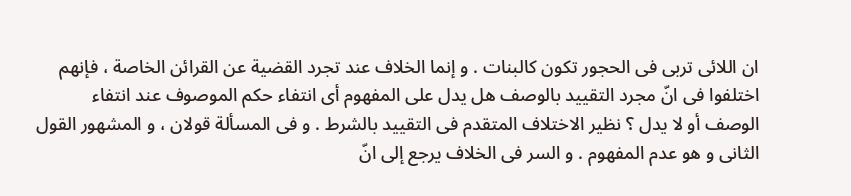ان اللائى تربى فى الحجور تكون كالبنات . و إنما الخلاف عند تجرد القضية عن القرائن الخاصة ، فإنهم اختلفوا فى انّ مجرد التقييد بالوصف هل يدل على المفهوم أى انتفاء حكم الموصوف عند انتفاء الوصف أو لا يدل ؟ نظير الاختلاف المتقدم فى التقييد بالشرط . و فى المسألة قولان ، و المشهور القول الثانى و هو عدم المفهوم . و السر فى الخلاف يرجع إلى انّ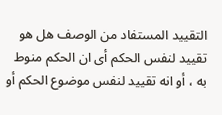التقييد المستفاد من الوصف هل هو تقييد لنفس الحكم أى ان الحكم منوط به ، أو انه تقييد لنفس موضوع الحكم أو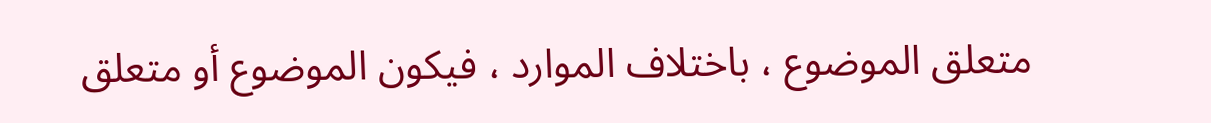متعلق الموضوع ، باختلاف الموارد ، فيكون الموضوع أو متعلق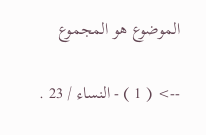الموضوع هو المجموع

--> ( 1 ) - النساء / 23 .